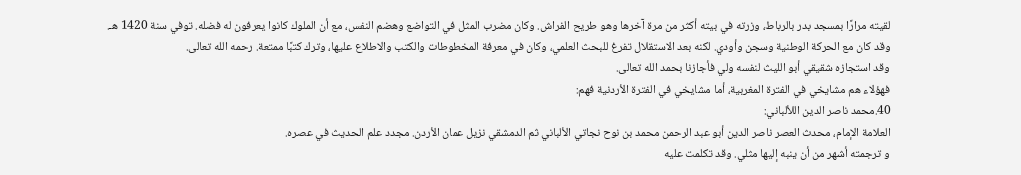لقيته مرارًا بمسجد بدر بالرباط، وزرته في بيته أكثر من مرة آخرها وهو طريح الفراش. وكان مضرب المثل في التواضع وهضم النفس، مع أن الملوك كانوا يعرفون له فضله. توفي سنة 1420 هـ.
وقد كان مع الحركة الوطنية وسجن وأودي. لكنه بعد الاستقلال تفرغ للبحث العلمي، وكان في معرفة المخطوطات والكتب والاطلاع عليها، وترك كتبًا ممتعة. رحمه الله تعالى.
وقد استجازه شقيقي أبو الليث لنفسه ولي فأجازنا بحمد الله تعالى.
فهؤلاء هم مشايخي في الفترة المغربية، أما مشايخي في الفترة الأردنية فهم:
40.محمد ناصر الدين اللألباني:
العلامة الإمام، محدث العصر ناصر الدين أبو عبد الرحمن محمد بن نوح نجاتي الألباني ثم الدمشقي نزيل عمان الأردن. مجدد علم الحديث في عصره.
و ترجمته أشهر من أن ينبه إليها مثلي. وقد تكلمت عليه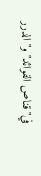في"قناص الفوائد"و"الدرر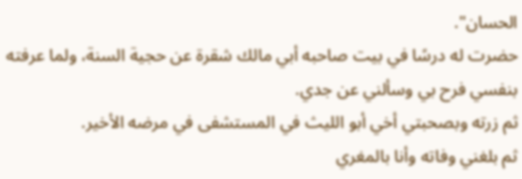الحسان".
حضرت له درسًا في بيت صاحبه أبي مالك شقرة عن حجية السنة، ولما عرفته بنفسي فرح بي وسألني عن جدي.
ثم زرته وبصحبتي أخي أبو الليث في المستشفى في مرضه الأخير.
ثم بلغني وفاته وأنا بالمغري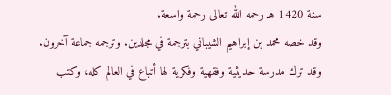سنة 1420 هـ رحمه الله تعالى رحمة واسعة.
وقد خصه محمد بن إبراهيم الشيباني بترجمة في مجلدين. وترجمه جماعة آخرون.
وقد ترك مدرسة حديثية وفقهية وفكرية لها أتباع في العالم كله، وكتب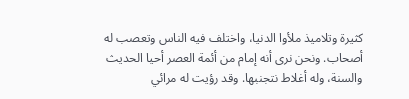كثيرة وتلاميذ ملأوا الدنيا، واختلف فيه الناس وتعصب له أصحاب. ونحن نرى أنه إمام من أئمة العصر أحيا الحديث والسنة، وله أغلاط نتجنبها. وقد رؤيت له مرائي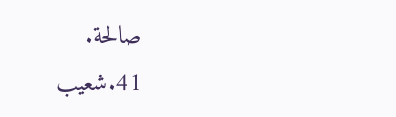صالحة.
41.شعيب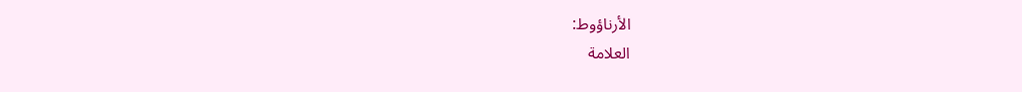الأرناؤوط:
العلامة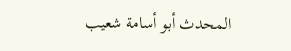المحدث أبو أسامة شعيب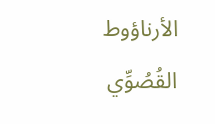الأرناؤوط القُصُوِّي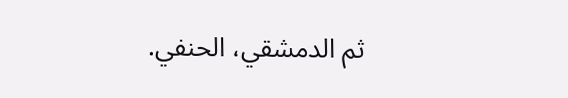ثم الدمشقي، الحنفي.